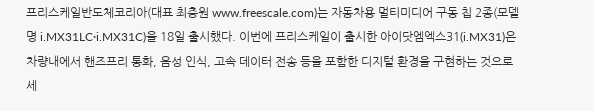프리스케일반도체코리아(대표 최충원 www.freescale.com)는 자동차용 멀티미디어 구동 칩 2종(모델명 i.MX31LC·i.MX31C)을 18일 출시했다. 이번에 프리스케일이 출시한 아이닷엠엑스31(i.MX31)은 차량내에서 핸즈프리 통화, 음성 인식, 고속 데이터 전송 등을 포함한 디지털 환경을 구현하는 것으로 세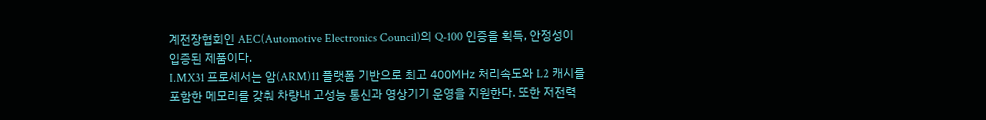계전장협회인 AEC(Automotive Electronics Council)의 Q-100 인증을 획득, 안정성이 입증된 제품이다.
I.MX31 프로세서는 암(ARM)11 플랫폼 기반으로 최고 400㎒ 처리속도와 L2 캐시를 포함한 메모리를 갖춰 차량내 고성능 통신과 영상기기 운영을 지원한다. 또한 저전력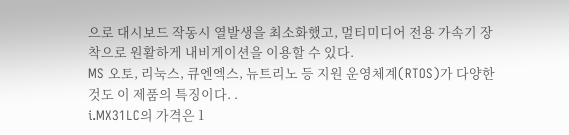으로 대시보드 작동시 열발생을 최소화했고, 멀티미디어 전용 가속기 장착으로 원활하게 내비게이션을 이용할 수 있다.
MS 오토, 리눅스, 큐엔엑스, 뉴트리노 등 지원 운영체계(RTOS)가 다양한 것도 이 제품의 특징이다. .
i.MX31LC의 가격은 1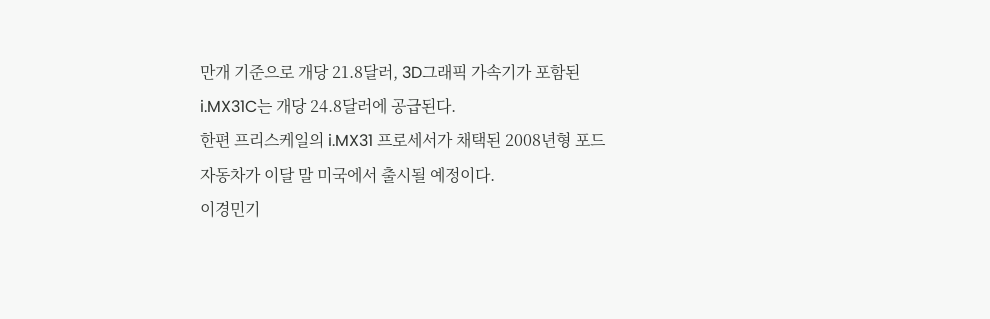만개 기준으로 개당 21.8달러, 3D그래픽 가속기가 포함된 i.MX31C는 개당 24.8달러에 공급된다.
한편 프리스케일의 i.MX31 프로세서가 채택된 2008년형 포드 자동차가 이달 말 미국에서 출시될 예정이다.
이경민기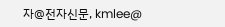자@전자신문, kmlee@